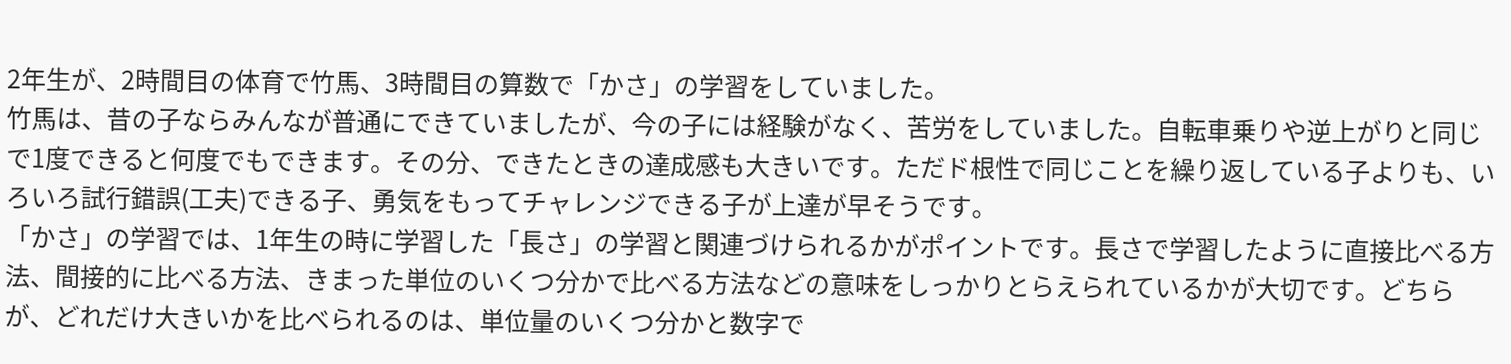2年生が、2時間目の体育で竹馬、3時間目の算数で「かさ」の学習をしていました。
竹馬は、昔の子ならみんなが普通にできていましたが、今の子には経験がなく、苦労をしていました。自転車乗りや逆上がりと同じで1度できると何度でもできます。その分、できたときの達成感も大きいです。ただド根性で同じことを繰り返している子よりも、いろいろ試行錯誤(工夫)できる子、勇気をもってチャレンジできる子が上達が早そうです。
「かさ」の学習では、1年生の時に学習した「長さ」の学習と関連づけられるかがポイントです。長さで学習したように直接比べる方法、間接的に比べる方法、きまった単位のいくつ分かで比べる方法などの意味をしっかりとらえられているかが大切です。どちらが、どれだけ大きいかを比べられるのは、単位量のいくつ分かと数字で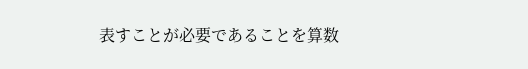表すことが必要であることを算数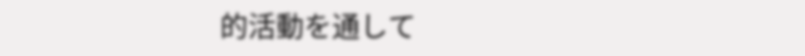的活動を通して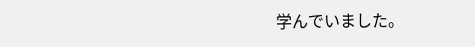学んでいました。